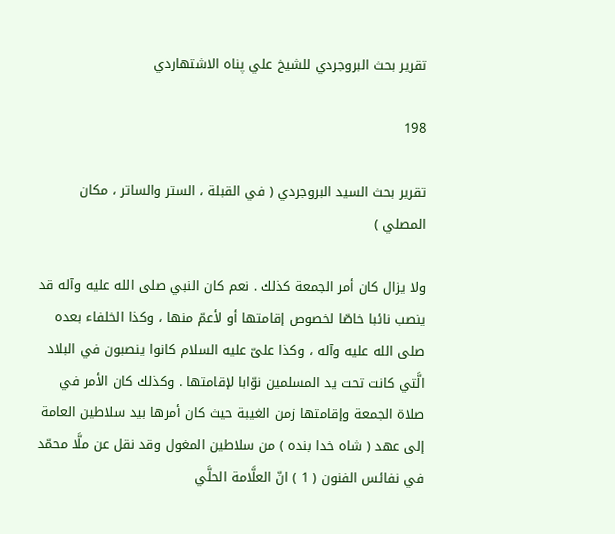تقرير بحث البروجردي للشيخ علي پناه الاشتهاردي

198

تقرير بحث السيد البروجردي ( في القبلة ، الستر والساتر ، مكان المصلي )

ولا يزال كان أمر الجمعة كذلك . نعم كان النبي صلى الله عليه وآله قد ينصب نائبا خاصّا لخصوص إقامتها أو لأعمّ منها ، وكذا الخلفاء بعده صلى الله عليه وآله ، وكذا علىّ عليه السلام كانوا ينصبون في البلاد الَّتي كانت تحت يد المسلمين نوّابا لإقامتها . وكذلك كان الأمر في صلاة الجمعة وإقامتها زمن الغيبة حيث كان أمرها بيد سلاطين العامة إلى عهد ( شاه خدا بنده ) من سلاطين المغول وقد نقل عن ملَّا محمّد في نفائس الفنون ( 1 ) انّ العلَّامة الحلَّي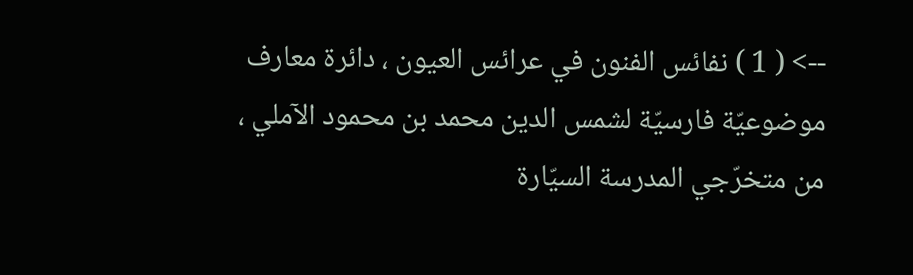--> ( 1 ) نفائس الفنون في عرائس العيون ، دائرة معارف موضوعيّة فارسيّة لشمس الدين محمد بن محمود الآملي ، من متخرّجي المدرسة السيّارة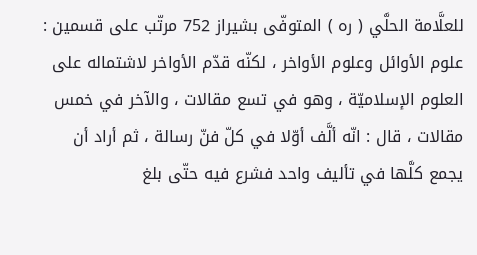للعلَّامة الحلَّي ( ره ) المتوفّى بشيراز 752 مرتّب على قسمين : علوم الأوائل وعلوم الأواخر ، لكنّه قدّم الأواخر لاشتماله على العلوم الإسلاميّة ، وهو في تسع مقالات ، والآخر في خمس مقالات ، قال : انّه ألَّف أوّلا في كلّ فنّ رسالة ، ثم أراد أن يجمع كلَّها في تأليف واحد فشرع فيه حتّى بلغ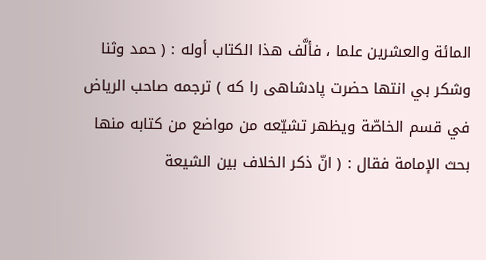المائة والعشرين علما ، فألَّف هذا الكتاب أوله : ( حمد وثنا وشكر بي انتها حضرت پادشاهى را كه ) ترجمه صاحب الرياض في قسم الخاصّة ويظهر تشيّعه من مواضع من كتابه منها بحث الإمامة فقال : ( انّ ذكر الخلاف بين الشيعة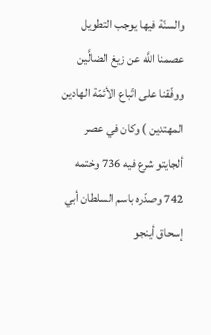والسنّة فيها يوجب التطويل عصمنا اللَّه عن زيغ الضالَّين ووفّقنا على اتّباع الأئمّة الهادين المهتدين ) وكان في عصر ألجايتو شرع فيه 736 وختمه 742 وصدّره باسم السلطان أبي إسحاق أينجو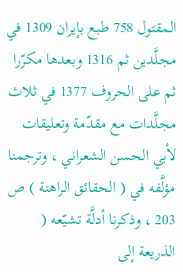المقتول 758 طبع بإيران 1309 في مجلَّدين ثم 1316 وبعدها مكرّرا ثم على الحروف 1377 في ثلاث مجلَّدات مع مقدّمة وتعليقات لأبي الحسن الشعراني ، وترجمنا مؤلَّفه في ( الحقائق الراهنة ) ص 203 ، وذكرنا أدلَّة تشيّعه ( الذريعة إلى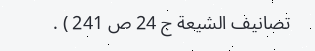تصانيف الشيعة ج 24 ص 241 ) .